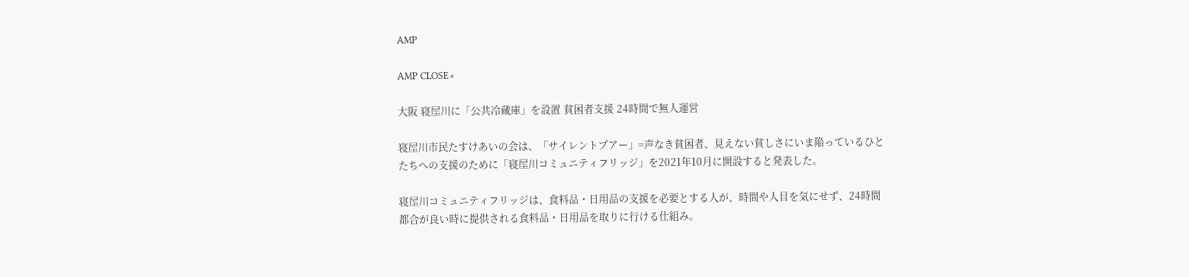AMP

AMP CLOSE×

大阪 寝屋川に「公共冷蔵庫」を設置 貧困者支援 24時間で無人運営

寝屋川市民たすけあいの会は、「サイレントプアー」=声なき貧困者、見えない貧しさにいま陥っているひとたちへの支援のために「寝屋川コミュニティフリッジ」を2021年10月に開設すると発表した。

寝屋川コミュニティフリッジは、食料品・日用品の支援を必要とする人が、時間や人目を気にせず、24時間都合が良い時に提供される食料品・日用品を取りに行ける仕組み。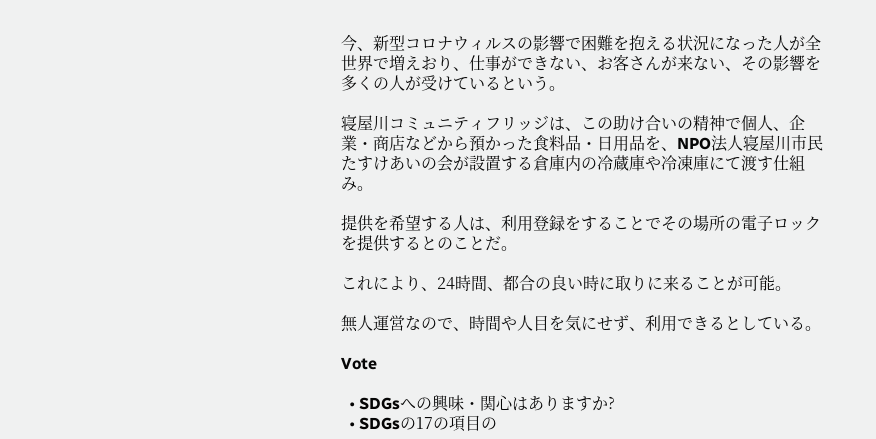今、新型コロナウィルスの影響で困難を抱える状況になった人が全世界で増えおり、仕事ができない、お客さんが来ない、その影響を多くの人が受けているという。

寝屋川コミュニティフリッジは、この助け合いの精神で個人、企業・商店などから預かった食料品・日用品を、NPO法人寝屋川市民たすけあいの会が設置する倉庫内の冷蔵庫や冷凍庫にて渡す仕組み。

提供を希望する人は、利用登録をすることでその場所の電子ロックを提供するとのことだ。

これにより、24時間、都合の良い時に取りに来ることが可能。

無人運営なので、時間や人目を気にせず、利用できるとしている。

Vote

  • SDGsへの興味・関心はありますか?
  • SDGsの17の項目の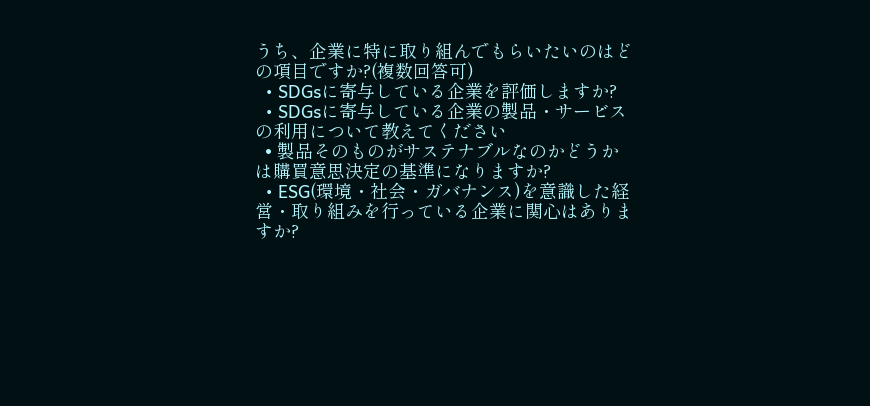うち、企業に特に取り組んでもらいたいのはどの項目ですか?(複数回答可)
  • SDGsに寄与している企業を評価しますか?
  • SDGsに寄与している企業の製品・サービスの利用について教えてください
  • 製品そのものがサステナブルなのかどうかは購買意思決定の基準になりますか?
  • ESG(環境・社会・ガバナンス)を意識した経営・取り組みを行っている企業に関心はありますか?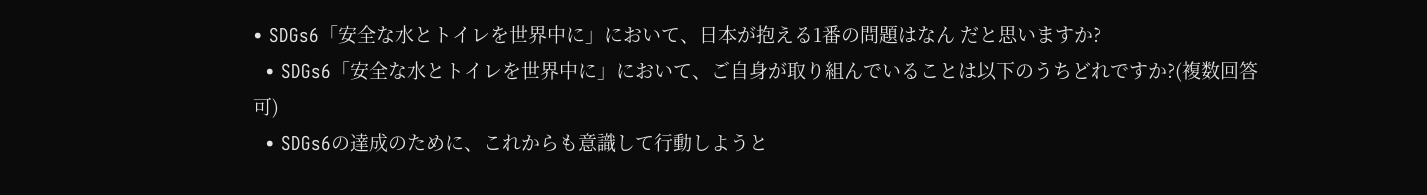• SDGs6「安全な水とトイレを世界中に」において、日本が抱える1番の問題はなん だと思いますか?
  • SDGs6「安全な水とトイレを世界中に」において、ご自身が取り組んでいることは以下のうちどれですか?(複数回答可)
  • SDGs6の達成のために、これからも意識して行動しようと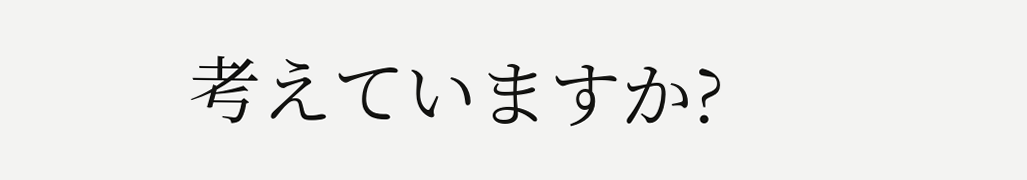考えていますか?